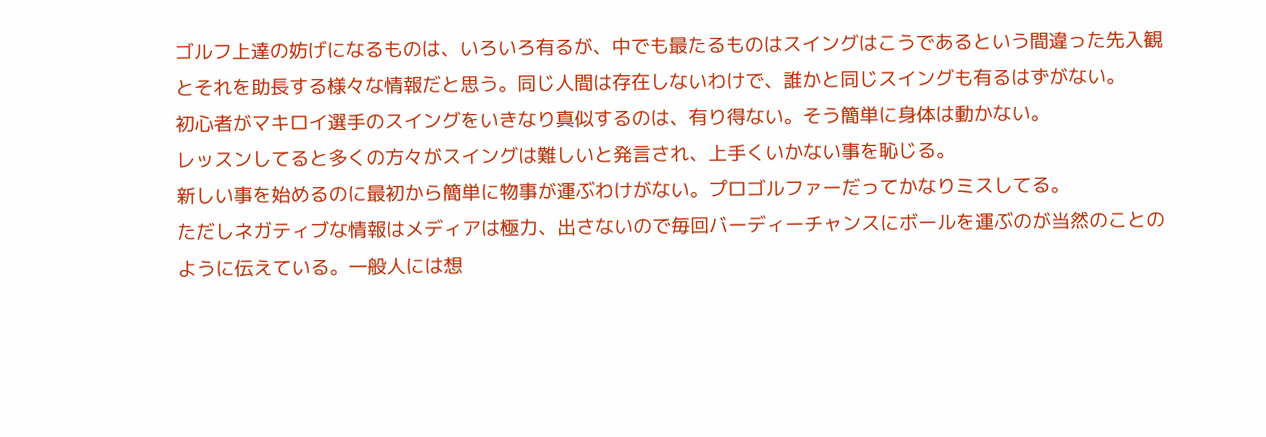ゴルフ上達の妨げになるものは、いろいろ有るが、中でも最たるものはスイングはこうであるという間違った先入観とそれを助長する様々な情報だと思う。同じ人間は存在しないわけで、誰かと同じスイングも有るはずがない。
初心者がマキロイ選手のスイングをいきなり真似するのは、有り得ない。そう簡単に身体は動かない。
レッスンしてると多くの方々がスイングは難しいと発言され、上手くいかない事を恥じる。
新しい事を始めるのに最初から簡単に物事が運ぶわけがない。プロゴルファーだってかなりミスしてる。
ただしネガティブな情報はメディアは極力、出さないので毎回バーディーチャンスにボールを運ぶのが当然のことのように伝えている。一般人には想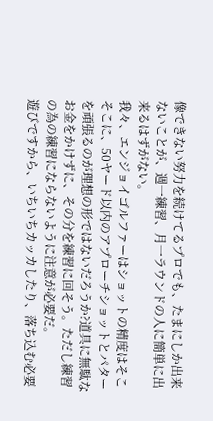像できない努力を続けてるプロでも、たまにしか出来ないことが、週一練習、月一ラウンドの人に簡単に出来るはずがない。
我々、エンジョイゴルファーはショットの精度はそこそこに、50ヤード以内のアプローチショットとパターを頑張るのが理想の形ではないだろうか?道具に無駄なお金をかけずに、その分を練習に回そう。ただし練習の為の練習にならないように注意が必要だ。
遊びですから、いちいちカッカしたり、落ち込む必要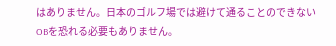はありません。日本のゴルフ場では避けて通ることのできないOBを恐れる必要もありません。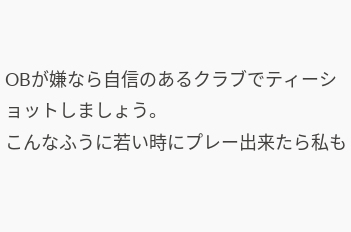OBが嫌なら自信のあるクラブでティーショットしましょう。
こんなふうに若い時にプレー出来たら私も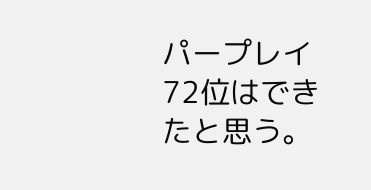パープレイ72位はできたと思う。